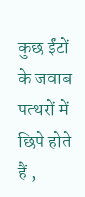कुछ ईंटों के जवाब पत्थरों में छिपे होते हैं ,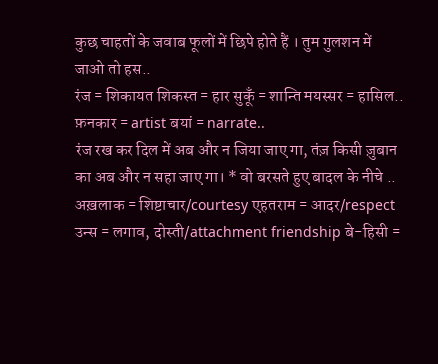कुछ चाहतों के जवाब फूलों में छिपे होते हैं । तुम गुलशन में जाओ तो हस..
रंज = शिकायत शिकस्त = हार सुकूँ = शान्ति मयस्सर = हासिल..
फ़नकार = artist बयां = narrate..
रंज रख कर दिल में अब और न जिया जाए गा, तंज़ किसी ज़ुबान का अब और न सहा जाए गा। * वो बरसते हुए बादल के नीचे ..
अख़लाक = शिष्टाचार/courtesy एहतराम = आदर/respect उन्स = लगाव, दोस्ती/attachment friendship बे-हिसी =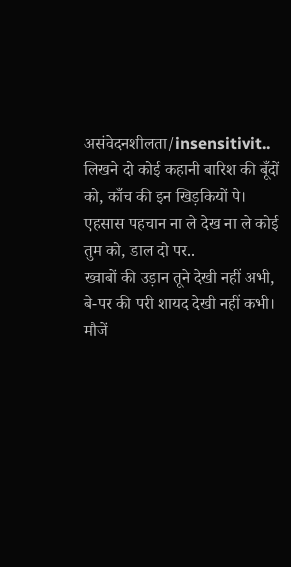असंवेदनशीलता/insensitivit..
लिखने दो कोई कहानी बारिश की बूँदों को, काँच की इन खिड़कियों पे। एहसास पहचान ना ले देख ना ले कोई तुम को, डाल दो पर..
ख्वाबों की उड़ान तूने देखी नहीं अभी, बे-पर की परी शायद देखी नहीं कभी। मौजें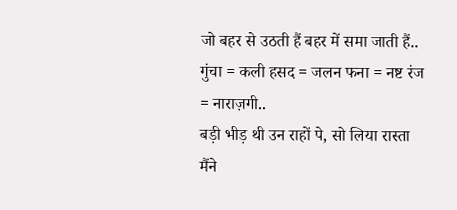जो बहर से उठती हैं बहर में समा जाती हैं..
गुंचा = कली हसद = जलन फना = नष्ट रंज = नाराज़गी..
बड़ी भीड़ थी उन राहों पे, सो लिया रास्ता मैंने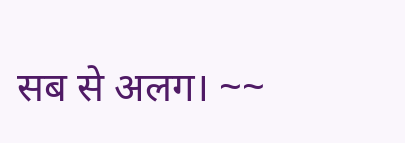सब से अलग। ~~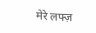मेरे लफ्ज़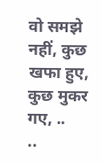वो समझे नहीं, कुछ खफा हुए, कुछ मुकर गए, ..
..